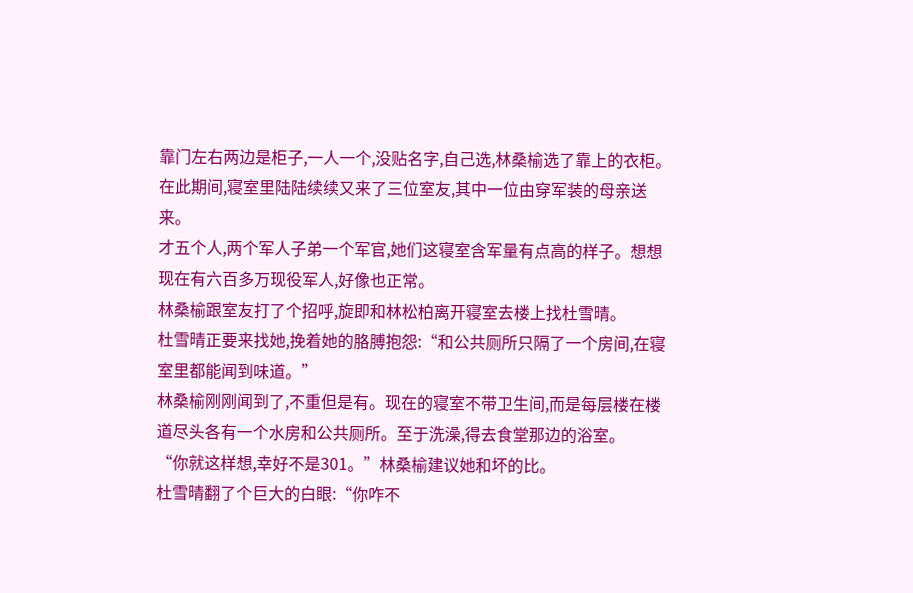靠门左右两边是柜子,一人一个,没贴名字,自己选,林桑榆选了靠上的衣柜。
在此期间,寝室里陆陆续续又来了三位室友,其中一位由穿军装的母亲送来。
才五个人,两个军人子弟一个军官,她们这寝室含军量有点高的样子。想想现在有六百多万现役军人,好像也正常。
林桑榆跟室友打了个招呼,旋即和林松柏离开寝室去楼上找杜雪晴。
杜雪晴正要来找她,挽着她的胳膊抱怨:“和公共厕所只隔了一个房间,在寝室里都能闻到味道。”
林桑榆刚刚闻到了,不重但是有。现在的寝室不带卫生间,而是每层楼在楼道尽头各有一个水房和公共厕所。至于洗澡,得去食堂那边的浴室。
“你就这样想,幸好不是301。”林桑榆建议她和坏的比。
杜雪晴翻了个巨大的白眼:“你咋不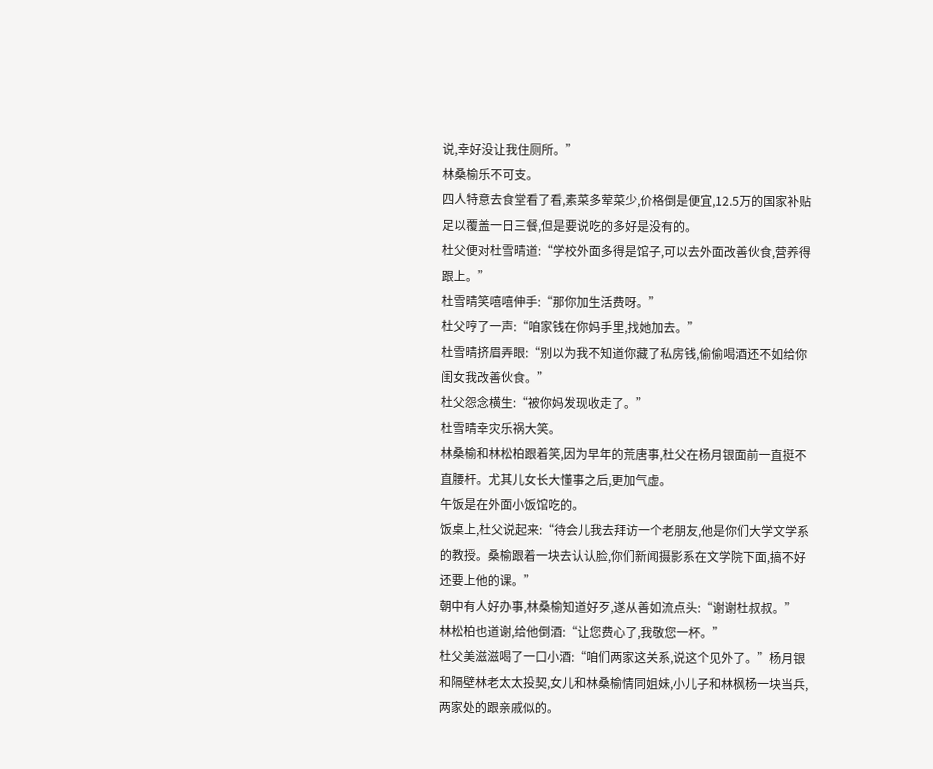说,幸好没让我住厕所。”
林桑榆乐不可支。
四人特意去食堂看了看,素菜多荤菜少,价格倒是便宜,12.5万的国家补贴足以覆盖一日三餐,但是要说吃的多好是没有的。
杜父便对杜雪晴道:“学校外面多得是馆子,可以去外面改善伙食,营养得跟上。”
杜雪晴笑嘻嘻伸手:“那你加生活费呀。”
杜父哼了一声:“咱家钱在你妈手里,找她加去。”
杜雪晴挤眉弄眼:“别以为我不知道你藏了私房钱,偷偷喝酒还不如给你闺女我改善伙食。”
杜父怨念横生:“被你妈发现收走了。”
杜雪晴幸灾乐祸大笑。
林桑榆和林松柏跟着笑,因为早年的荒唐事,杜父在杨月银面前一直挺不直腰杆。尤其儿女长大懂事之后,更加气虚。
午饭是在外面小饭馆吃的。
饭桌上,杜父说起来:“待会儿我去拜访一个老朋友,他是你们大学文学系的教授。桑榆跟着一块去认认脸,你们新闻摄影系在文学院下面,搞不好还要上他的课。”
朝中有人好办事,林桑榆知道好歹,遂从善如流点头:“谢谢杜叔叔。”
林松柏也道谢,给他倒酒:“让您费心了,我敬您一杯。”
杜父美滋滋喝了一口小酒:“咱们两家这关系,说这个见外了。”杨月银和隔壁林老太太投契,女儿和林桑榆情同姐妹,小儿子和林枫杨一块当兵,两家处的跟亲戚似的。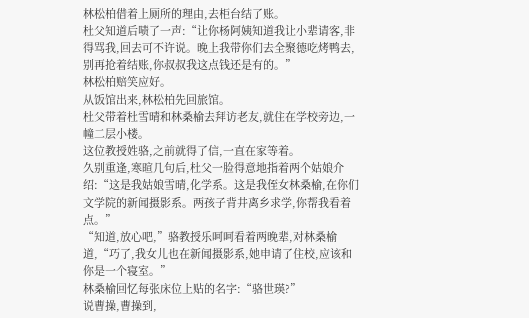林松柏借着上厕所的理由,去柜台结了账。
杜父知道后啧了一声:“让你杨阿姨知道我让小辈请客,非得骂我,回去可不许说。晚上我带你们去全聚德吃烤鸭去,别再抢着结账,你叔叔我这点钱还是有的。”
林松柏赔笑应好。
从饭馆出来,林松柏先回旅馆。
杜父带着杜雪晴和林桑榆去拜访老友,就住在学校旁边,一幢二层小楼。
这位教授姓骆,之前就得了信,一直在家等着。
久别重逢,寒暄几句后,杜父一脸得意地指着两个姑娘介绍:“这是我姑娘雪晴,化学系。这是我侄女林桑榆,在你们文学院的新闻摄影系。两孩子背井离乡求学,你帮我看着点。”
“知道,放心吧,”骆教授乐呵呵看着两晚辈,对林桑榆道,“巧了,我女儿也在新闻摄影系,她申请了住校,应该和你是一个寝室。”
林桑榆回忆每张床位上贴的名字:“骆世瑛?”
说曹操,曹操到,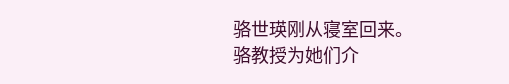骆世瑛刚从寝室回来。
骆教授为她们介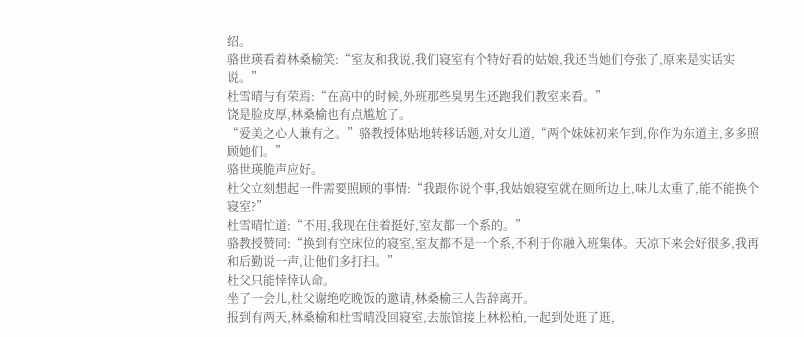绍。
骆世瑛看着林桑榆笑:“室友和我说,我们寝室有个特好看的姑娘,我还当她们夸张了,原来是实话实说。”
杜雪晴与有荣焉:“在高中的时候,外班那些臭男生还跑我们教室来看。”
饶是脸皮厚,林桑榆也有点尴尬了。
“爱美之心人兼有之。”骆教授体贴地转移话题,对女儿道,“两个妹妹初来乍到,你作为东道主,多多照顾她们。”
骆世瑛脆声应好。
杜父立刻想起一件需要照顾的事情:“我跟你说个事,我姑娘寝室就在厕所边上,味儿太重了,能不能换个寝室?”
杜雪晴忙道:“不用,我现在住着挺好,室友都一个系的。”
骆教授赞同:“换到有空床位的寝室,室友都不是一个系,不利于你融入班集体。天凉下来会好很多,我再和后勤说一声,让他们多打扫。”
杜父只能悻悻认命。
坐了一会儿,杜父谢绝吃晚饭的邀请,林桑榆三人告辞离开。
报到有两天,林桑榆和杜雪晴没回寝室,去旅馆接上林松柏,一起到处逛了逛,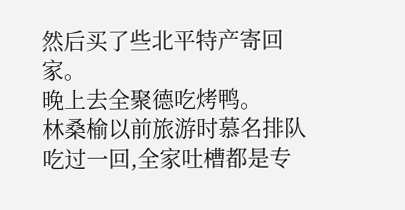然后买了些北平特产寄回家。
晚上去全聚德吃烤鸭。
林桑榆以前旅游时慕名排队吃过一回,全家吐槽都是专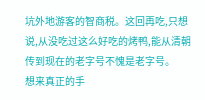坑外地游客的智商税。这回再吃,只想说,从没吃过这么好吃的烤鸭,能从清朝传到现在的老字号不愧是老字号。
想来真正的手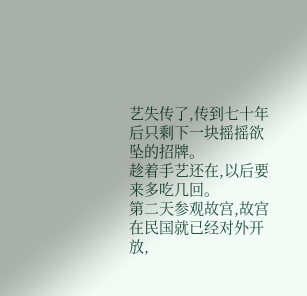艺失传了,传到七十年后只剩下一块摇摇欲坠的招牌。
趁着手艺还在,以后要来多吃几回。
第二天参观故宫,故宫在民国就已经对外开放,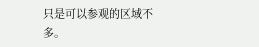只是可以参观的区域不多。